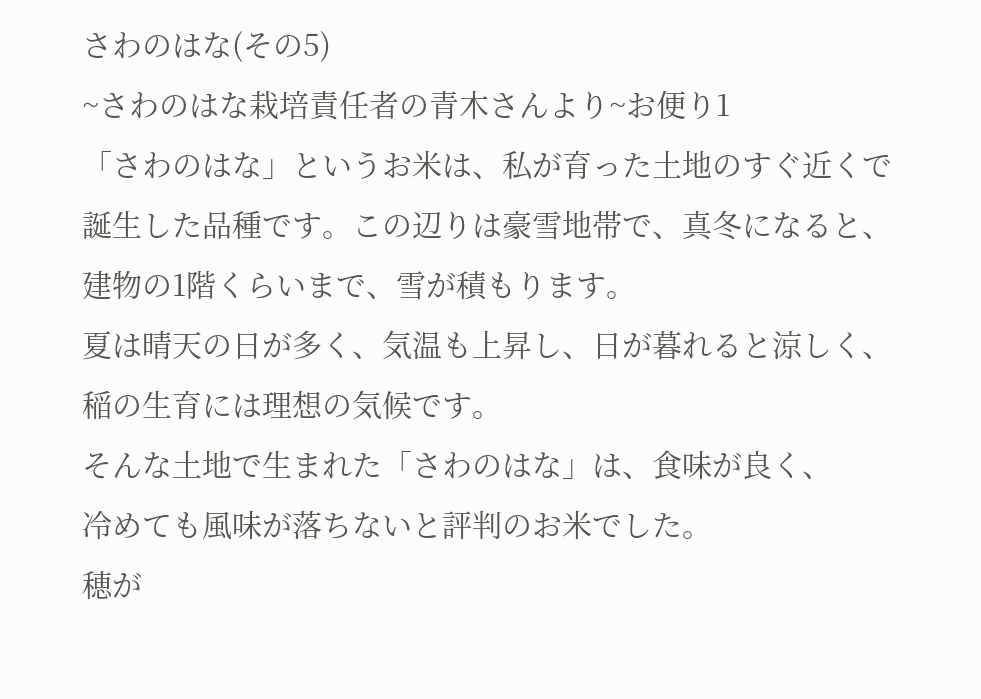さわのはな(その5)
~さわのはな栽培責任者の青木さんより~お便り1
「さわのはな」というお米は、私が育った土地のすぐ近くで
誕生した品種です。この辺りは豪雪地帯で、真冬になると、
建物の1階くらいまで、雪が積もります。
夏は晴天の日が多く、気温も上昇し、日が暮れると涼しく、
稲の生育には理想の気候です。
そんな土地で生まれた「さわのはな」は、食味が良く、
冷めても風味が落ちないと評判のお米でした。
穂が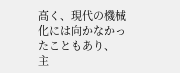高く、現代の機械化には向かなかったこともあり、
主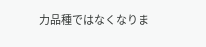力品種ではなくなりま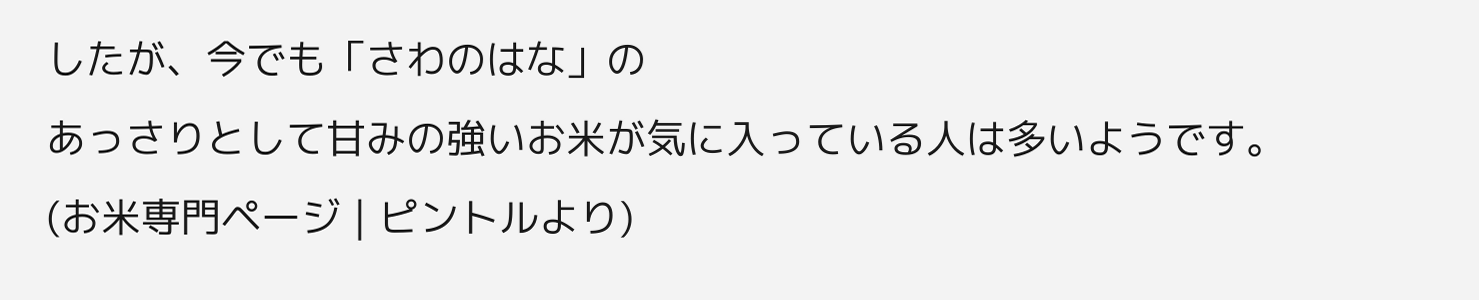したが、今でも「さわのはな」の
あっさりとして甘みの強いお米が気に入っている人は多いようです。
(お米専門ページ | ピントルより)